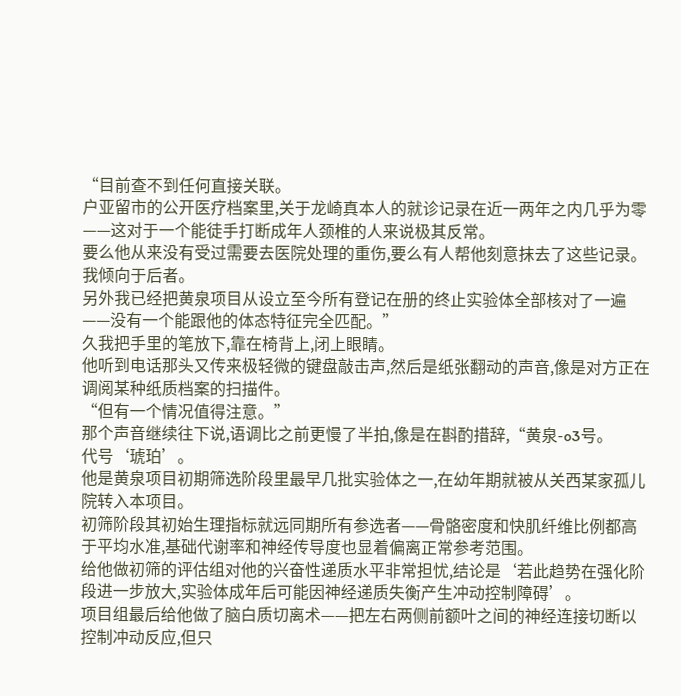“目前查不到任何直接关联。
户亚留市的公开医疗档案里,关于龙崎真本人的就诊记录在近一两年之内几乎为零——这对于一个能徒手打断成年人颈椎的人来说极其反常。
要么他从来没有受过需要去医院处理的重伤,要么有人帮他刻意抹去了这些记录。
我倾向于后者。
另外我已经把黄泉项目从设立至今所有登记在册的终止实验体全部核对了一遍——没有一个能跟他的体态特征完全匹配。”
久我把手里的笔放下,靠在椅背上,闭上眼睛。
他听到电话那头又传来极轻微的键盘敲击声,然后是纸张翻动的声音,像是对方正在调阅某种纸质档案的扫描件。
“但有一个情况值得注意。”
那个声音继续往下说,语调比之前更慢了半拍,像是在斟酌措辞,“黄泉-o3号。
代号‘琥珀’。
他是黄泉项目初期筛选阶段里最早几批实验体之一,在幼年期就被从关西某家孤儿院转入本项目。
初筛阶段其初始生理指标就远同期所有参选者——骨骼密度和快肌纤维比例都高于平均水准,基础代谢率和神经传导度也显着偏离正常参考范围。
给他做初筛的评估组对他的兴奋性递质水平非常担忧,结论是‘若此趋势在强化阶段进一步放大,实验体成年后可能因神经递质失衡产生冲动控制障碍’。
项目组最后给他做了脑白质切离术——把左右两侧前额叶之间的神经连接切断以控制冲动反应,但只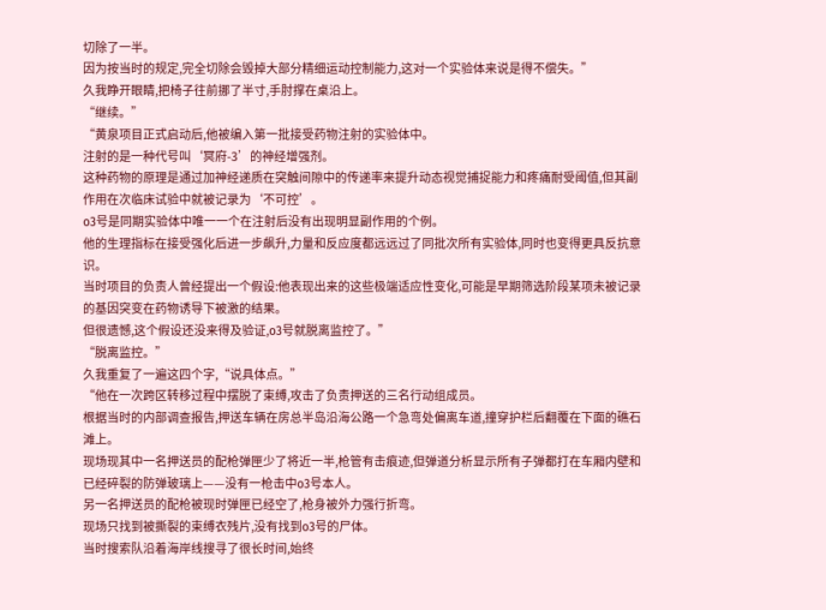切除了一半。
因为按当时的规定,完全切除会毁掉大部分精细运动控制能力,这对一个实验体来说是得不偿失。”
久我睁开眼睛,把椅子往前挪了半寸,手肘撑在桌沿上。
“继续。”
“黄泉项目正式启动后,他被编入第一批接受药物注射的实验体中。
注射的是一种代号叫‘冥府-3’的神经增强剂。
这种药物的原理是通过加神经递质在突触间隙中的传递率来提升动态视觉捕捉能力和疼痛耐受阈值,但其副作用在次临床试验中就被记录为‘不可控’。
o3号是同期实验体中唯一一个在注射后没有出现明显副作用的个例。
他的生理指标在接受强化后进一步飙升,力量和反应度都远远过了同批次所有实验体,同时也变得更具反抗意识。
当时项目的负责人曾经提出一个假设:他表现出来的这些极端适应性变化,可能是早期筛选阶段某项未被记录的基因突变在药物诱导下被激的结果。
但很遗憾,这个假设还没来得及验证,o3号就脱离监控了。”
“脱离监控。”
久我重复了一遍这四个字,“说具体点。”
“他在一次跨区转移过程中摆脱了束缚,攻击了负责押送的三名行动组成员。
根据当时的内部调查报告,押送车辆在房总半岛沿海公路一个急弯处偏离车道,撞穿护栏后翻覆在下面的礁石滩上。
现场现其中一名押送员的配枪弹匣少了将近一半,枪管有击痕迹,但弹道分析显示所有子弹都打在车厢内壁和已经碎裂的防弹玻璃上——没有一枪击中o3号本人。
另一名押送员的配枪被现时弹匣已经空了,枪身被外力强行折弯。
现场只找到被撕裂的束缚衣残片,没有找到o3号的尸体。
当时搜索队沿着海岸线搜寻了很长时间,始终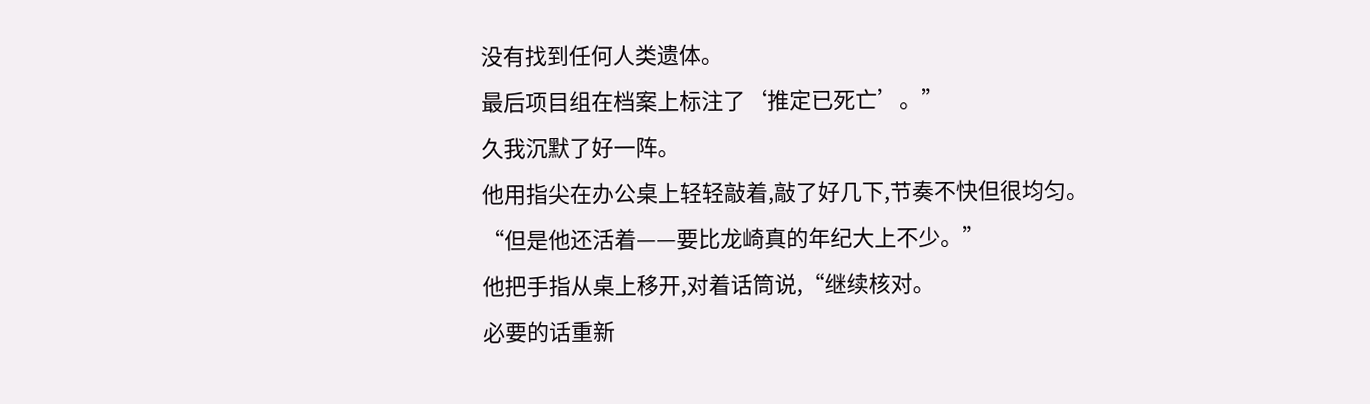没有找到任何人类遗体。
最后项目组在档案上标注了‘推定已死亡’。”
久我沉默了好一阵。
他用指尖在办公桌上轻轻敲着,敲了好几下,节奏不快但很均匀。
“但是他还活着——要比龙崎真的年纪大上不少。”
他把手指从桌上移开,对着话筒说,“继续核对。
必要的话重新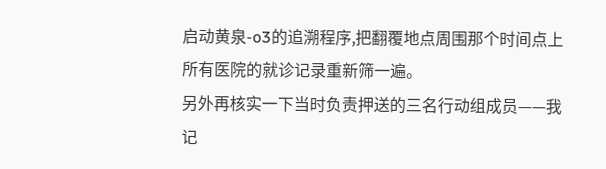启动黄泉-o3的追溯程序,把翻覆地点周围那个时间点上所有医院的就诊记录重新筛一遍。
另外再核实一下当时负责押送的三名行动组成员——我记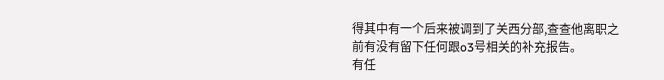得其中有一个后来被调到了关西分部,查查他离职之前有没有留下任何跟o3号相关的补充报告。
有任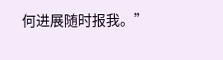何进展随时报我。”